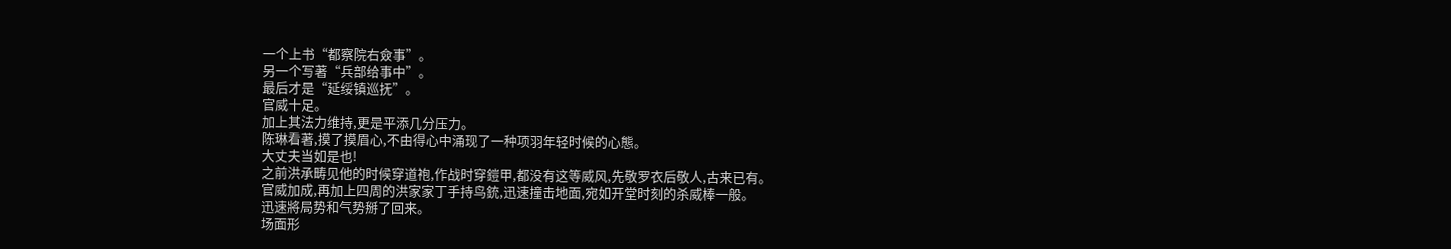一个上书“都察院右僉事”。
另一个写著“兵部给事中”。
最后才是“延绥镇巡抚”。
官威十足。
加上其法力维持,更是平添几分压力。
陈琳看著,摸了摸眉心,不由得心中涌现了一种项羽年轻时候的心態。
大丈夫当如是也!
之前洪承畴见他的时候穿道袍,作战时穿鎧甲,都没有这等威风,先敬罗衣后敬人,古来已有。
官威加成,再加上四周的洪家家丁手持鸟銃,迅速撞击地面,宛如开堂时刻的杀威棒一般。
迅速將局势和气势掰了回来。
场面形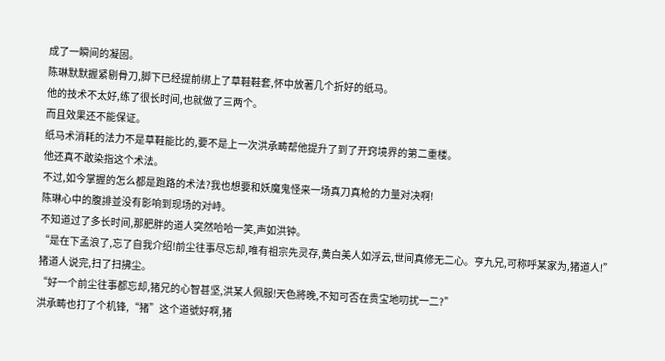成了一瞬间的凝固。
陈琳默默握紧剔骨刀,脚下已经提前绑上了草鞋鞋套,怀中放著几个折好的纸马。
他的技术不太好,练了很长时间,也就做了三两个。
而且效果还不能保证。
纸马术消耗的法力不是草鞋能比的,要不是上一次洪承畴帮他提升了到了开窍境界的第二重楼。
他还真不敢染指这个术法。
不过,如今掌握的怎么都是跑路的术法?我也想要和妖魔鬼怪来一场真刀真枪的力量对决啊!
陈琳心中的腹誹並没有影响到现场的对峙。
不知道过了多长时间,那肥胖的道人突然哈哈一笑,声如洪钟。
“是在下孟浪了,忘了自我介绍!前尘往事尽忘却,唯有祖宗先灵存,黄白美人如浮云,世间真修无二心。亨九兄,可称呼某家为,猪道人!”
猪道人说完,扫了扫拂尘。
“好一个前尘往事都忘却,猪兄的心智甚坚,洪某人佩服!天色將晚,不知可否在贵宝地叨扰一二?”
洪承畴也打了个机锋,“猪”这个道號好啊,猪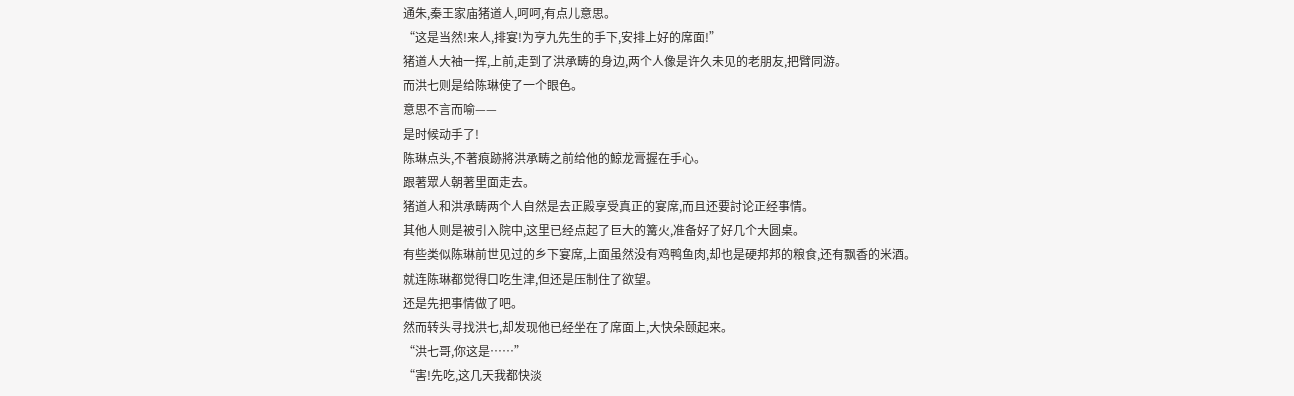通朱,秦王家庙猪道人,呵呵,有点儿意思。
“这是当然!来人,排宴!为亨九先生的手下,安排上好的席面!”
猪道人大袖一挥,上前,走到了洪承畴的身边,两个人像是许久未见的老朋友,把臂同游。
而洪七则是给陈琳使了一个眼色。
意思不言而喻——
是时候动手了!
陈琳点头,不著痕跡將洪承畴之前给他的鯨龙膏握在手心。
跟著眾人朝著里面走去。
猪道人和洪承畴两个人自然是去正殿享受真正的宴席,而且还要討论正经事情。
其他人则是被引入院中,这里已经点起了巨大的篝火,准备好了好几个大圆桌。
有些类似陈琳前世见过的乡下宴席,上面虽然没有鸡鸭鱼肉,却也是硬邦邦的粮食,还有飘香的米酒。
就连陈琳都觉得口吃生津,但还是压制住了欲望。
还是先把事情做了吧。
然而转头寻找洪七,却发现他已经坐在了席面上,大快朵颐起来。
“洪七哥,你这是……”
“害!先吃,这几天我都快淡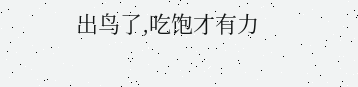出鸟了,吃饱才有力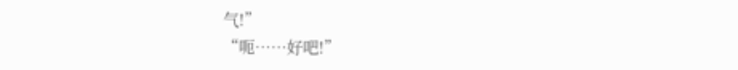气!”
“呃……好吧!”